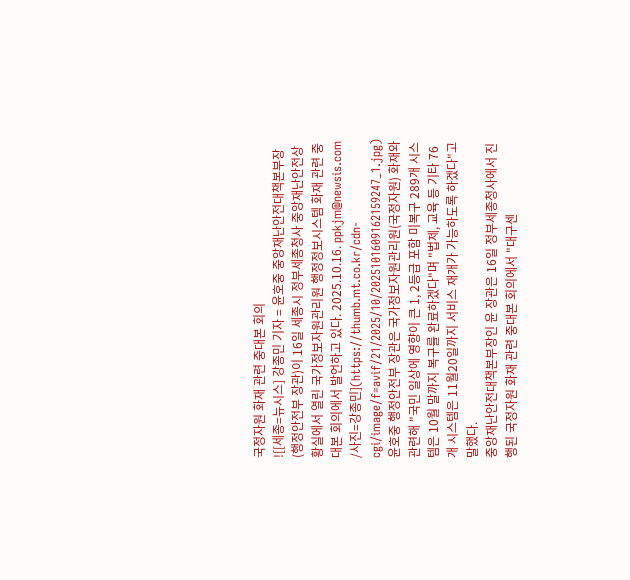국정자원 화재 관련 중대본 회의
![[세종=뉴시스] 강종민 기자 = 윤호중 중앙재난안전대책본부장(행정안전부 장관)이 16일 세종시 정부세종청사 중앙재난안전상황실에서 열린 국가정보자원관리원 행정정보시스템 화재 관련 중대본 회의에서 발언하고 있다. 2025.10.16. ppkjm@newsis.com /사진=강종민](https://thumb.mt.co.kr/cdn-cgi/image/f=avif/21/2025/10/2025101609162159247_1.jpg)
윤호중 행정안전부 장관은 국가정보자원관리원(국정자원) 화재와 관련해 "국민 일상에 영향이 큰 1, 2등급 포함 미복구 289개 시스템은 10월 말까지 복구를 완료하겠다"며 "법제, 교육 등 기타 76개 시스템은 11월20일까지 서비스 재개가 가능하도록 하겠다"고 말했다.
중앙재난안전대책본부장인 윤 장관은 16일 정부세종청사에서 진행된 국정자원 화재 관련 중대본 회의에서 "대구센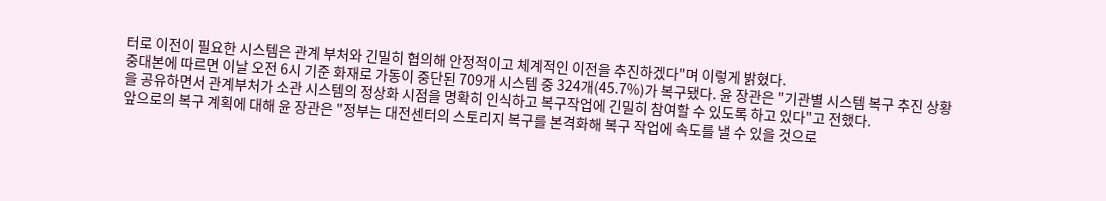터로 이전이 필요한 시스템은 관계 부처와 긴밀히 협의해 안정적이고 체계적인 이전을 추진하겠다"며 이렇게 밝혔다.
중대본에 따르면 이날 오전 6시 기준 화재로 가동이 중단된 709개 시스템 중 324개(45.7%)가 복구됐다. 윤 장관은 "기관별 시스템 복구 추진 상황을 공유하면서 관계부처가 소관 시스템의 정상화 시점을 명확히 인식하고 복구작업에 긴밀히 참여할 수 있도록 하고 있다"고 전했다.
앞으로의 복구 계획에 대해 윤 장관은 "정부는 대전센터의 스토리지 복구를 본격화해 복구 작업에 속도를 낼 수 있을 것으로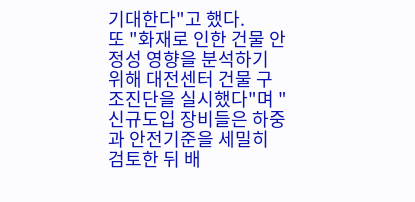기대한다"고 했다.
또 "화재로 인한 건물 안정성 영향을 분석하기 위해 대전센터 건물 구조진단을 실시했다"며 "신규도입 장비들은 하중과 안전기준을 세밀히 검토한 뒤 배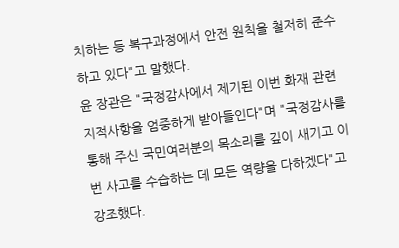치하는 등 복구과정에서 안전 원칙을 철저히 준수하고 있다"고 말했다.
윤 장관은 "국정감사에서 제기된 이번 화재 관련 지적사항을 엄중하게 받아들인다"며 "국정감사를 통해 주신 국민여러분의 목소리를 깊이 새기고 이번 사고를 수습하는 데 모든 역량을 다하겠다"고 강조했다.